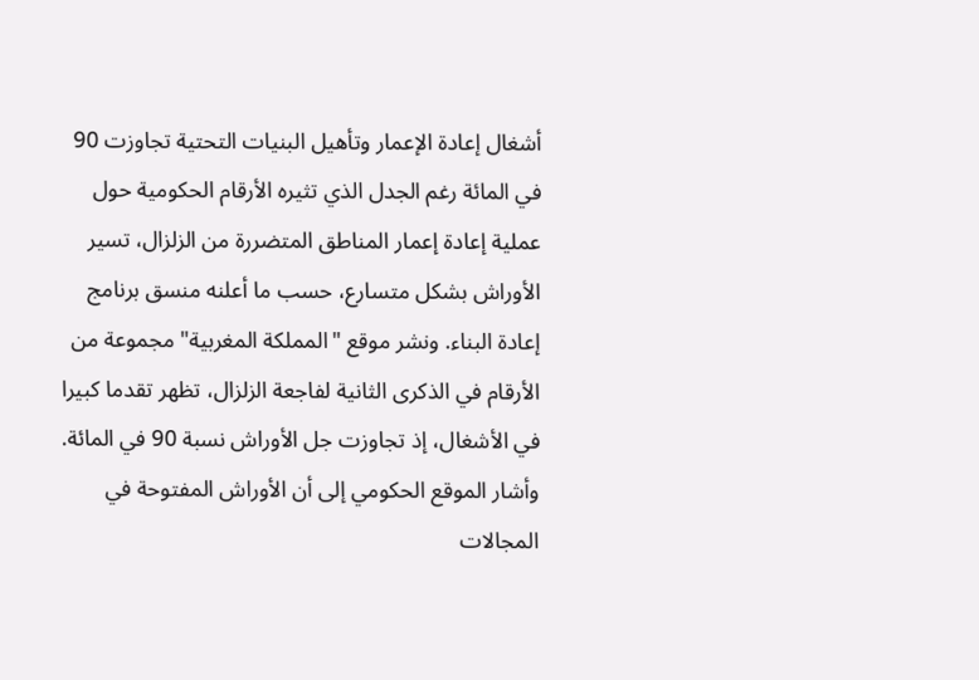أشغال إعادة الإعمار وتأهيل البنيات التحتية تجاوزت 90 في المائة رغم الجدل الذي تثيره الأرقام الحكومية حول عملية إعادة إعمار المناطق المتضررة من الزلزال، تسير الأوراش بشكل متسارع، حسب ما أعلنه منسق برنامج إعادة البناء. ونشر موقع "المملكة المغربية" مجموعة من الأرقام في الذكرى الثانية لفاجعة الزلزال، تظهر تقدما كبيرا في الأشغال، إذ تجاوزت جل الأوراش نسبة 90 في المائة. وأشار الموقع الحكومي إلى أن الأوراش المفتوحة في المجالات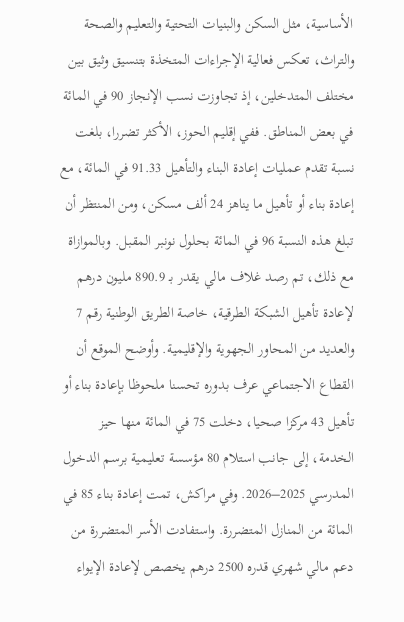الأساسية، مثل السكن والبنيات التحتية والتعليم والصحة والتراث، تعكس فعالية الإجراءات المتخذة بتنسيق وثيق بين مختلف المتدخلين، إذ تجاوزت نسب الإنجاز 90 في المائة في بعض المناطق. ففي إقليم الحوز، الأكثر تضررا، بلغت نسبة تقدم عمليات إعادة البناء والتأهيل 91.33 في المائة، مع إعادة بناء أو تأهيل ما يناهز 24 ألف مسكن، ومن المنتظر أن تبلغ هذه النسبة 96 في المائة بحلول نونبر المقبل. وبالموازاة مع ذلك، تم رصد غلاف مالي يقدر بـ 890.9 مليون درهم لإعادة تأهيل الشبكة الطرقية، خاصة الطريق الوطنية رقم 7 والعديد من المحاور الجهوية والإقليمية. وأوضح الموقع أن القطاع الاجتماعي عرف بدوره تحسنا ملحوظا بإعادة بناء أو تأهيل 43 مركزا صحيا، دخلت 75 في المائة منها حيز الخدمة، إلى جانب استلام 80 مؤسسة تعليمية برسم الدخول المدرسي 2025–2026. وفي مراكش، تمت إعادة بناء 85 في المائة من المنازل المتضررة. واستفادت الأسر المتضررة من دعم مالي شهري قدره 2500 درهم يخصص لإعادة الإيواء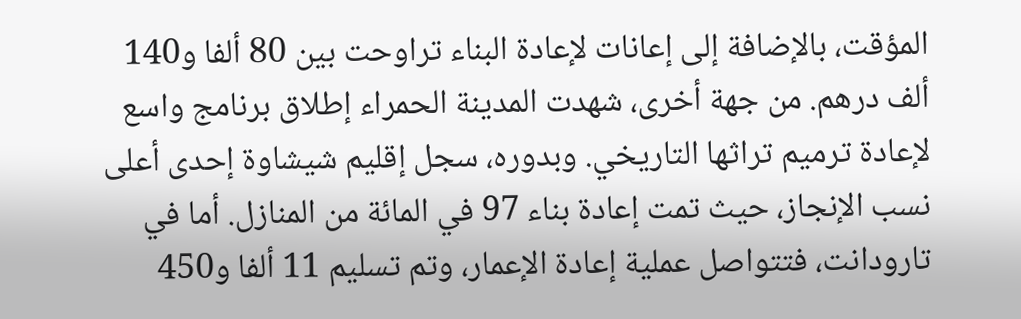المؤقت، بالإضافة إلى إعانات لإعادة البناء تراوحت بين 80 ألفا و140 ألف درهم. من جهة أخرى، شهدت المدينة الحمراء إطلاق برنامج واسع لإعادة ترميم تراثها التاريخي. وبدوره، سجل إقليم شيشاوة إحدى أعلى نسب الإنجاز، حيث تمت إعادة بناء 97 في المائة من المنازل. أما في تارودانت، فتتواصل عملية إعادة الإعمار، وتم تسليم 11 ألفا و450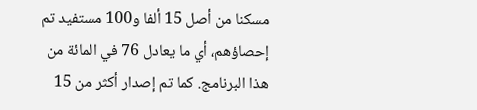مسكنا من أصل 15 ألفا و100 مستفيد تم إحصاؤهم، أي ما يعادل 76 في المائة من هذا البرنامج. كما تم إصدار أكثر من 15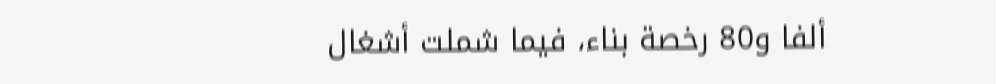ألفا و80 رخصة بناء، فيما شملت أشغال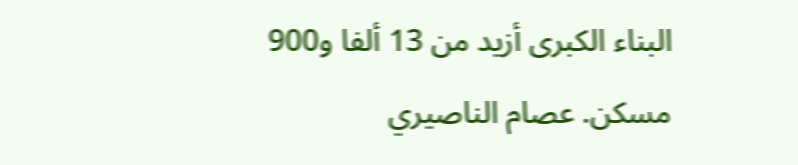البناء الكبرى أزيد من 13 ألفا و900 مسكن. عصام الناصيري